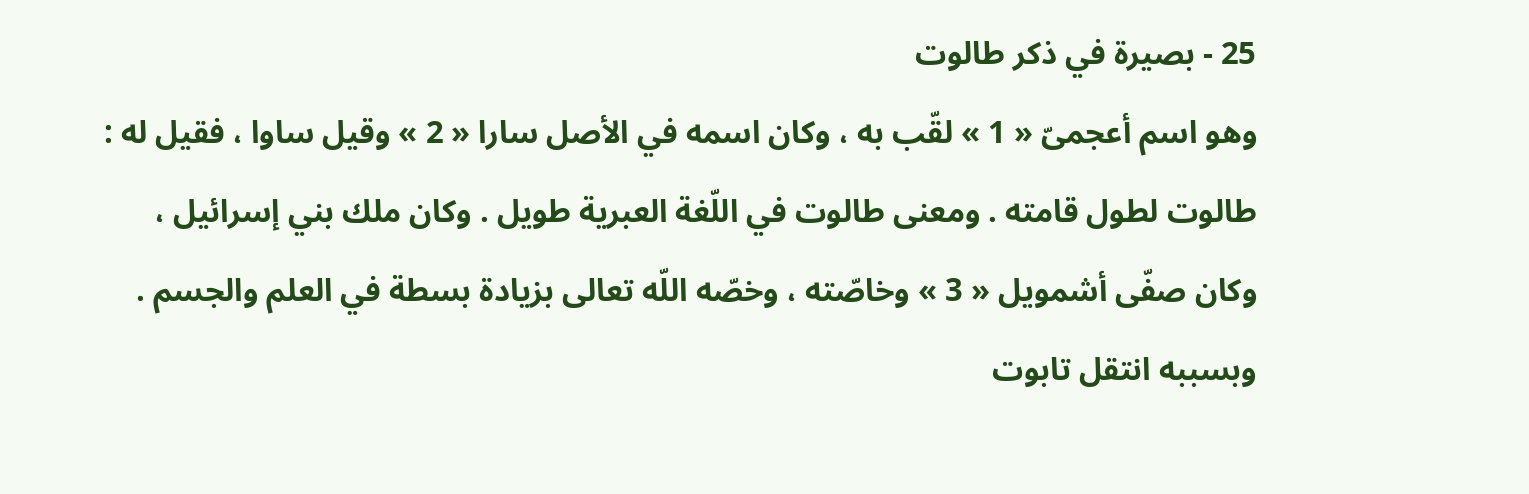25 - بصيرة في ذكر طالوت
وهو اسم أعجمىّ « 1 » لقّب به ، وكان اسمه في الأصل سارا « 2 » وقيل ساوا ، فقيل له :
طالوت لطول قامته . ومعنى طالوت في اللّغة العبرية طويل . وكان ملك بني إسرائيل ، وكان صفّى أشمويل « 3 » وخاصّته ، وخصّه اللّه تعالى بزيادة بسطة في العلم والجسم . وبسببه انتقل تابوت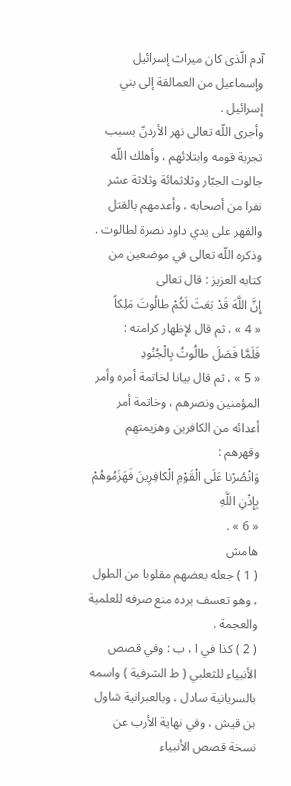آدم الّذى كان ميراث إسرائيل وإسماعيل من العمالقة إلى بني إسرائيل .
وأجرى اللّه تعالى نهر الأردنّ بسبب تجربة قومه وابتلائهم ، وأهلك اللّه جالوت الجبّار وثلاثمائة وثلاثة عشر نفرا من أصحابه ، وأعدمهم بالقتل والقهر على يدي داود نصرة لطالوت .
وذكره اللّه تعالى في موضعين من كتابه العزيز : قال تعالى
إِنَّ اللَّهَ قَدْ بَعَثَ لَكُمْ طالُوتَ مَلِكاً
« 4 » ، ثم قال لإظهار كرامته :
فَلَمَّا فَصَلَ طالُوتُ بِالْجُنُودِ
« 5 » ، ثم قال بيانا لخاتمة أمره وأمر المؤمنين ونصرهم ، وخاتمة أمر أعدائه من الكافرين وهزيمتهم وقهرهم :
وَانْصُرْنا عَلَى الْقَوْمِ الْكافِرِينَ فَهَزَمُوهُمْ بِإِذْنِ اللَّهِ
« 6 » .
هامش
( 1 ) جعله بعضهم مقلوبا من الطول ، وهو تعسف يرده منع صرفه للعلمية والعجمة .
( 2 ) كذا في ا ، ب : وفي قصص الأنبياء للثعلبي ( ط الشرفية ) واسمه بالسريانية سادل ، وبالعبرانية شاول بن قيش ، وفي نهاية الأرب عن نسخة قصص الأنبياء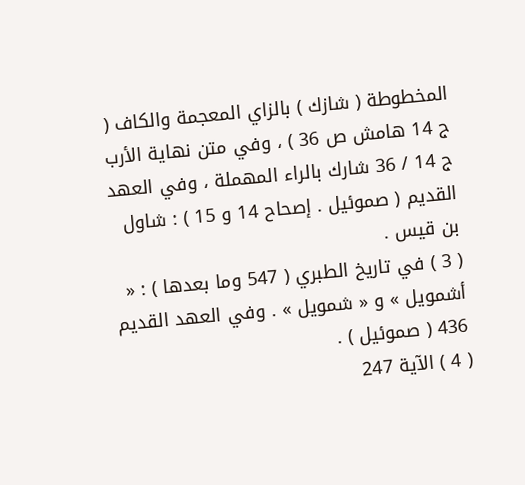المخطوطة ( شازك ) بالزاي المعجمة والكاف ( ج 14 هامش ص 36 ) ، وفي متن نهاية الأرب ج 14 / 36 شارك بالراء المهملة ، وفي العهد القديم ( صموئيل . إصحاح 14 و 15 ) : شاول بن قيس .
( 3 ) في تاريخ الطبري ( 547 وما بعدها ) : « أشمويل » و « شمويل » . وفي العهد القديم 436 ( صموئيل ) .
( 4 ) الآية 247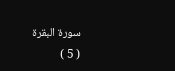سورة البقرة
( 5 )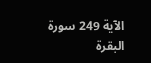الآية 249 سورة البقرة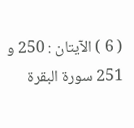( 6 ) الآيتان : 250 و 251 سورة البقرة